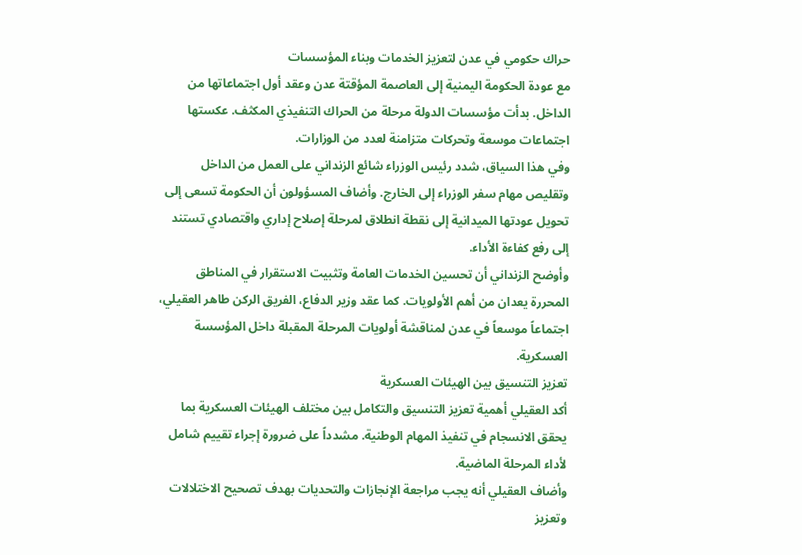حراك حكومي في عدن لتعزيز الخدمات وبناء المؤسسات
مع عودة الحكومة اليمنية إلى العاصمة المؤقتة عدن وعقد أول اجتماعاتها من الداخل. بدأت مؤسسات الدولة مرحلة من الحراك التنفيذي المكثف. عكستها اجتماعات موسعة وتحركات متزامنة لعدد من الوزارات.
وفي هذا السياق، شدد رئيس الوزراء شائع الزنداني على العمل من الداخل وتقليص مهام سفر الوزراء إلى الخارج. وأضاف المسؤولون أن الحكومة تسعى إلى تحويل عودتها الميدانية إلى نقطة انطلاق لمرحلة إصلاح إداري واقتصادي تستند إلى رفع كفاءة الأداء.
وأوضح الزنداني أن تحسين الخدمات العامة وتثبيت الاستقرار في المناطق المحررة يعدان من أهم الأولويات. كما عقد وزير الدفاع، الفريق الركن طاهر العقيلي، اجتماعاً موسعاً في عدن لمناقشة أولويات المرحلة المقبلة داخل المؤسسة العسكرية.
تعزيز التنسيق بين الهيئات العسكرية
أكد العقيلي أهمية تعزيز التنسيق والتكامل بين مختلف الهيئات العسكرية بما يحقق الانسجام في تنفيذ المهام الوطنية. مشدداً على ضرورة إجراء تقييم شامل لأداء المرحلة الماضية.
وأضاف العقيلي أنه يجب مراجعة الإنجازات والتحديات بهدف تصحيح الاختلالات وتعزيز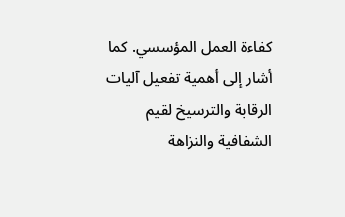كفاءة العمل المؤسسي. كما أشار إلى أهمية تفعيل آليات الرقابة والترسيخ لقيم الشفافية والنزاهة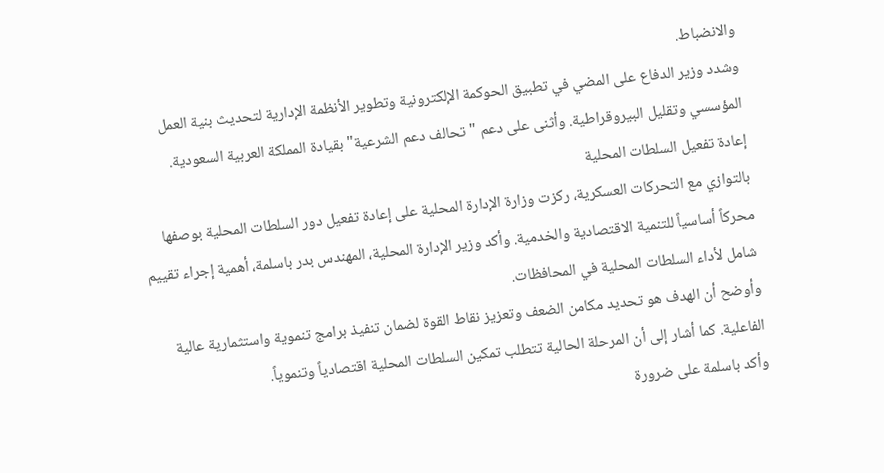والانضباط.
وشدد وزير الدفاع على المضي في تطبيق الحوكمة الإلكترونية وتطوير الأنظمة الإدارية لتحديث بنية العمل المؤسسي وتقليل البيروقراطية. وأثنى على دعم "تحالف دعم الشرعية" بقيادة المملكة العربية السعودية.
إعادة تفعيل السلطات المحلية
بالتوازي مع التحركات العسكرية، ركزت وزارة الإدارة المحلية على إعادة تفعيل دور السلطات المحلية بوصفها محركاً أساسياً للتنمية الاقتصادية والخدمية. وأكد وزير الإدارة المحلية، المهندس بدر باسلمة، أهمية إجراء تقييم شامل لأداء السلطات المحلية في المحافظات.
وأوضح أن الهدف هو تحديد مكامن الضعف وتعزيز نقاط القوة لضمان تنفيذ برامج تنموية واستثمارية عالية الفاعلية. كما أشار إلى أن المرحلة الحالية تتطلب تمكين السلطات المحلية اقتصادياً وتنموياً.
وأكد باسلمة على ضرورة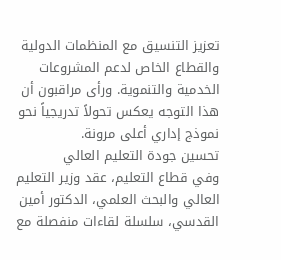تعزيز التنسيق مع المنظمات الدولية والقطاع الخاص لدعم المشروعات الخدمية والتنموية. ورأى مراقبون أن هذا التوجه يعكس تحولاً تدريجياً نحو نموذج إداري أعلى مرونة.
تحسين جودة التعليم العالي
وفي قطاع التعليم، عقد وزير التعليم العالي والبحث العلمي، الدكتور أمين القدسي، سلسلة لقاءات منفصلة مع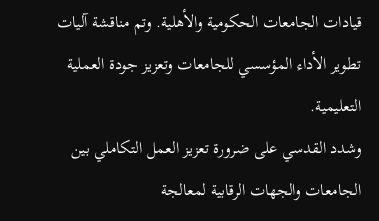قيادات الجامعات الحكومية والأهلية. وتم مناقشة آليات تطوير الأداء المؤسسي للجامعات وتعزيز جودة العملية التعليمية.
وشدد القدسي على ضرورة تعزيز العمل التكاملي بين الجامعات والجهات الرقابية لمعالجة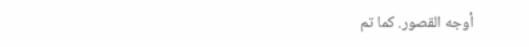أوجه القصور. كما تم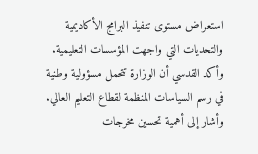استعراض مستوى تنفيذ البرامج الأكاديمية والتحديات التي واجهت المؤسسات التعليمية.
وأكد القدسي أن الوزارة تتحمل مسؤولية وطنية في رسم السياسات المنظمة لقطاع التعليم العالي. وأشار إلى أهمية تحسين مخرجات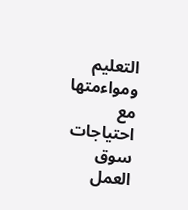التعليم ومواءمتها مع احتياجات سوق العمل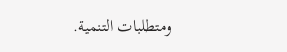ومتطلبات التنمية.